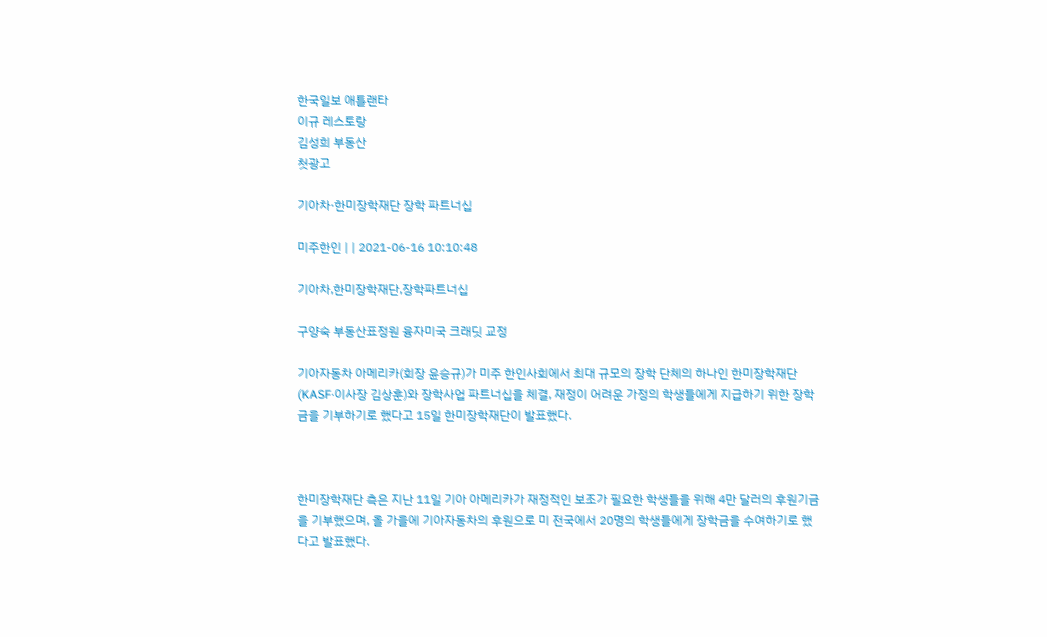한국일보 애틀랜타
이규 레스토랑
김성희 부동산
첫광고

기아차·한미장학재단 장학 파트너십

미주한인 | | 2021-06-16 10:10:48

기아차,한미장학재단,장학파트너십

구양숙 부동산표정원 융자미국 크래딧 교정

기아자동차 아메리카(회장 윤승규)가 미주 한인사회에서 최대 규모의 장학 단체의 하나인 한미장학재단(KASF·이사장 김상훈)와 장학사업 파트너십을 체결, 재정이 어려운 가정의 학생들에게 지급하기 위한 장학금을 기부하기로 했다고 15일 한미장학재단이 발표했다.



한미장학재단 측은 지난 11일 기아 아메리카가 재정적인 보조가 필요한 학생들을 위해 4만 달러의 후원기금을 기부했으며, 올 가을에 기아자동차의 후원으로 미 전국에서 20명의 학생들에게 장학금을 수여하기로 했다고 발표했다.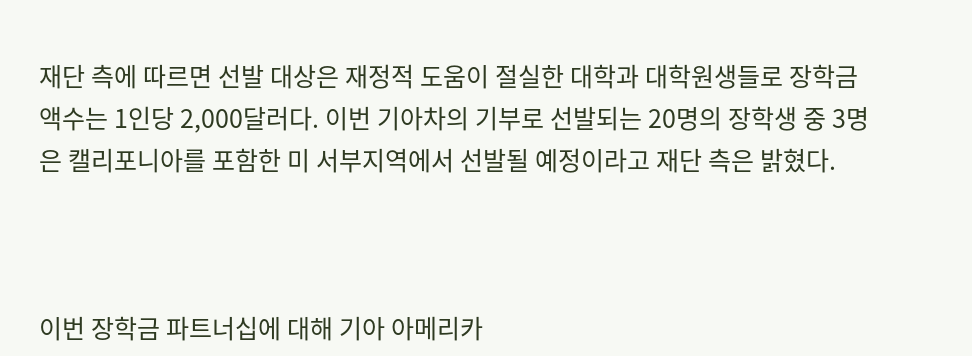재단 측에 따르면 선발 대상은 재정적 도움이 절실한 대학과 대학원생들로 장학금 액수는 1인당 2,000달러다. 이번 기아차의 기부로 선발되는 20명의 장학생 중 3명은 캘리포니아를 포함한 미 서부지역에서 선발될 예정이라고 재단 측은 밝혔다.



이번 장학금 파트너십에 대해 기아 아메리카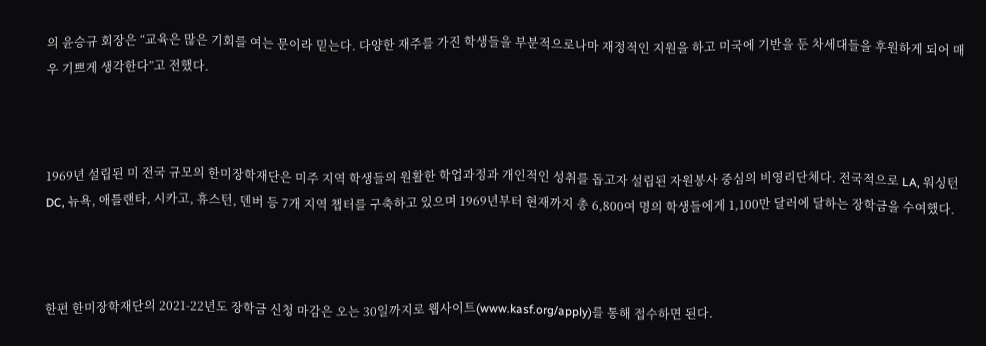의 윤승규 회장은 “교육은 많은 기회를 여는 문이라 믿는다. 다양한 재주를 가진 학생들을 부분적으로나마 재정적인 지원을 하고 미국에 기반을 둔 차세대들을 후원하게 되어 매우 기쁘게 생각한다”고 전했다.



1969년 설립된 미 전국 규모의 한미장학재단은 미주 지역 학생들의 원활한 학업과정과 개인적인 성취를 돕고자 설립된 자원봉사 중심의 비영리단체다. 전국적으로 LA, 워싱턴 DC, 뉴욕, 애틀랜타, 시카고, 휴스턴, 덴버 등 7개 지역 챕터를 구축하고 있으며 1969년부터 현재까지 총 6,800여 명의 학생들에게 1,100만 달러에 달하는 장학금을 수여했다.



한편 한미장학재단의 2021-22년도 장학금 신청 마감은 오는 30일까지로 웹사이트(www.kasf.org/apply)를 통해 접수하면 된다.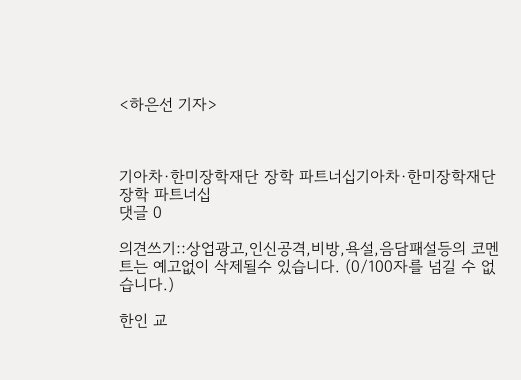<하은선 기자>



기아차·한미장학재단 장학 파트너십기아차·한미장학재단 장학 파트너십
댓글 0

의견쓰기::상업광고,인신공격,비방,욕설,음담패설등의 코멘트는 예고없이 삭제될수 있습니다. (0/100자를 넘길 수 없습니다.)

한인 교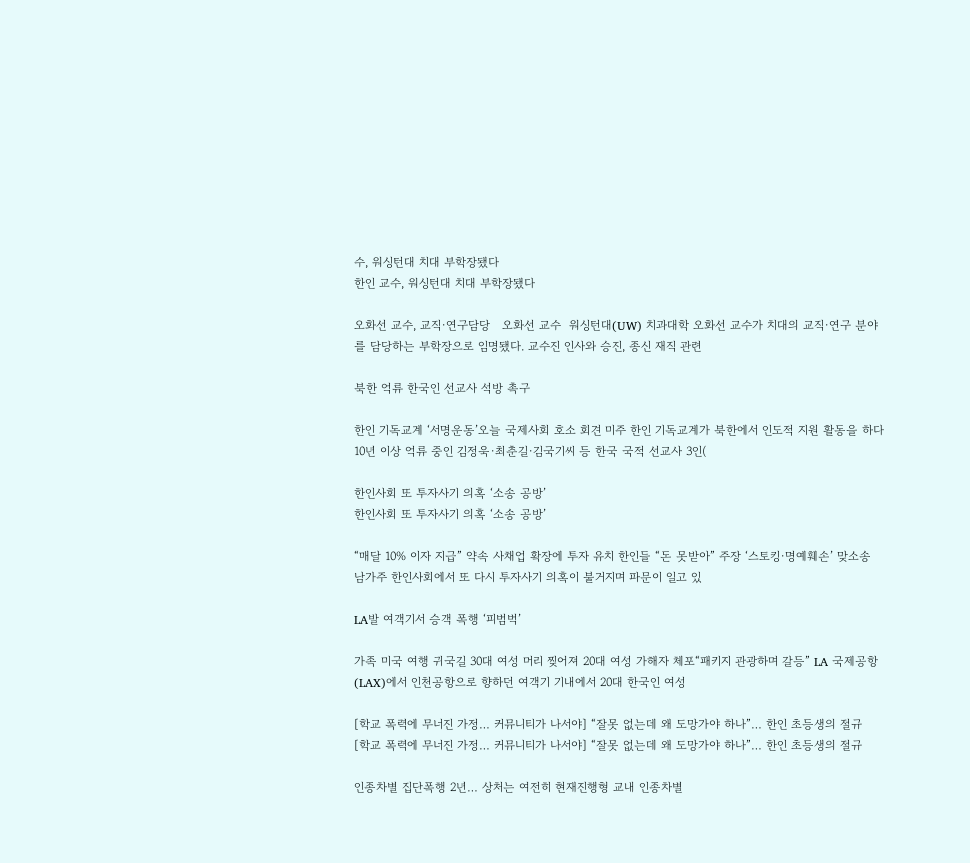수, 워싱턴대 치대 부학장됐다
한인 교수, 워싱턴대 치대 부학장됐다

오화선 교수, 교직·연구담당   오화선 교수  워싱턴대(UW) 치과대학 오화선 교수가 치대의 교직·연구 분야를 담당하는 부학장으로 임명됐다. 교수진 인사와 승진, 종신 재직 관련

북한 억류 한국인 선교사 석방 촉구

한인 기독교계 ‘서명운동’오늘 국제사회 호소 회견 미주 한인 기독교계가 북한에서 인도적 지원 활동을 하다 10년 이상 억류 중인 김정욱·최춘길·김국기씨 등 한국 국적 선교사 3인(

한인사회 또 투자사기 의혹 ‘소송 공방’
한인사회 또 투자사기 의혹 ‘소송 공방’

“매달 10% 이자 지급” 약속 사채업 확장에 투자 유치 한인들 “돈 못받아” 주장 ‘스토킹·명예훼손’ 맞소송 남가주 한인사회에서 또 다시 투자사기 의혹이 불거지며 파문이 일고 있

LA발 여객기서 승객 폭행 ‘피범벅’

가족 미국 여행 귀국길 30대 여성 머리 찢어져 20대 여성 가해자 체포“패키지 관광하며 갈등” LA 국제공항(LAX)에서 인천공항으로 향하던 여객기 기내에서 20대 한국인 여성

[학교 폭력에 무너진 가정… 커뮤니티가 나서야] “잘못 없는데 왜 도망가야 하나”… 한인 초등생의 절규
[학교 폭력에 무너진 가정… 커뮤니티가 나서야] “잘못 없는데 왜 도망가야 하나”… 한인 초등생의 절규

인종차별 집단폭행 2년… 상처는 여전히 현재진행형 교내 인종차별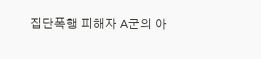집단폭행 피해자 A군의 아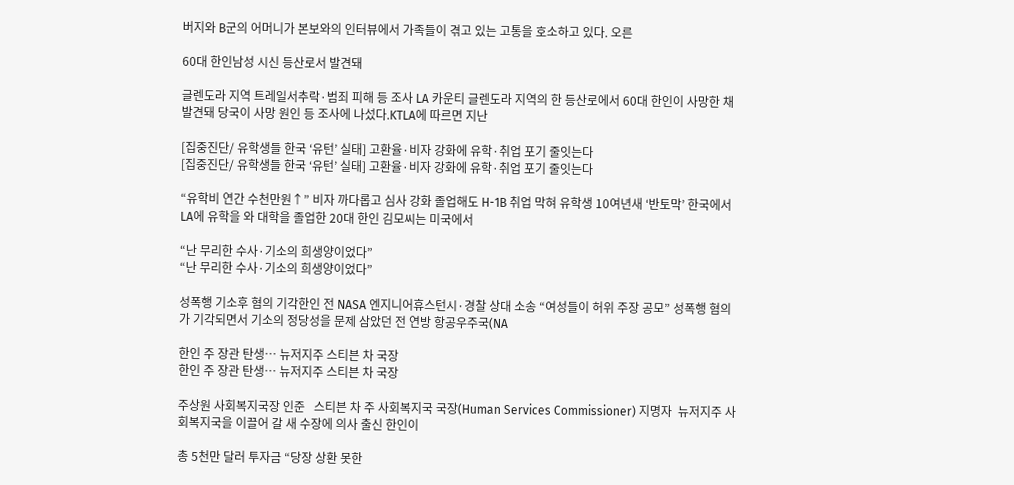버지와 B군의 어머니가 본보와의 인터뷰에서 가족들이 겪고 있는 고통을 호소하고 있다. 오른

60대 한인남성 시신 등산로서 발견돼

글렌도라 지역 트레일서추락·범죄 피해 등 조사 LA 카운티 글렌도라 지역의 한 등산로에서 60대 한인이 사망한 채 발견돼 당국이 사망 원인 등 조사에 나섰다.KTLA에 따르면 지난

[집중진단/ 유학생들 한국 ‘유턴’ 실태] 고환율·비자 강화에 유학·취업 포기 줄잇는다
[집중진단/ 유학생들 한국 ‘유턴’ 실태] 고환율·비자 강화에 유학·취업 포기 줄잇는다

“유학비 연간 수천만원↑” 비자 까다롭고 심사 강화 졸업해도 H-1B 취업 막혀 유학생 10여년새 ‘반토막’ 한국에서 LA에 유학을 와 대학을 졸업한 20대 한인 김모씨는 미국에서

“난 무리한 수사·기소의 희생양이었다”
“난 무리한 수사·기소의 희생양이었다”

성폭행 기소후 혐의 기각한인 전 NASA 엔지니어휴스턴시·경찰 상대 소송 “여성들이 허위 주장 공모” 성폭행 혐의가 기각되면서 기소의 정당성을 문제 삼았던 전 연방 항공우주국(NA

한인 주 장관 탄생… 뉴저지주 스티븐 차 국장
한인 주 장관 탄생… 뉴저지주 스티븐 차 국장

주상원 사회복지국장 인준   스티븐 차 주 사회복지국 국장(Human Services Commissioner) 지명자  뉴저지주 사회복지국을 이끌어 갈 새 수장에 의사 출신 한인이

총 5천만 달러 투자금 “당장 상환 못한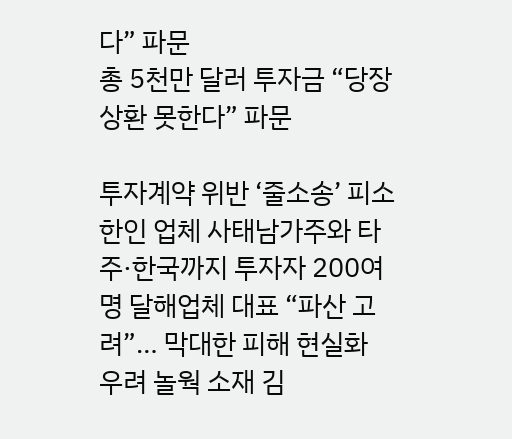다” 파문
총 5천만 달러 투자금 “당장 상환 못한다” 파문

투자계약 위반 ‘줄소송’ 피소 한인 업체 사태남가주와 타주·한국까지 투자자 200여 명 달해업체 대표 “파산 고려”… 막대한 피해 현실화 우려 놀웍 소재 김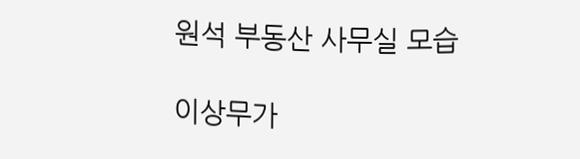원석 부동산 사무실 모습

이상무가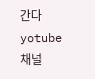간다 yotube 채널